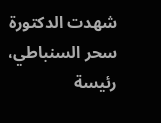شهدت الدكتورة سحر السنباطي، رئيسة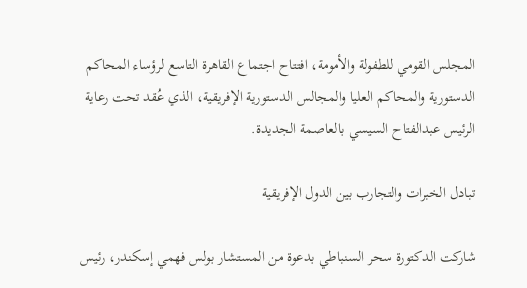المجلس القومي للطفولة والأمومة، افتتاح اجتماع القاهرة التاسع لرؤساء المحاكم الدستورية والمحاكم العليا والمجالس الدستورية الإفريقية، الذي عُقد تحت رعاية الرئيس عبدالفتاح السيسي بالعاصمة الجديدة.

تبادل الخبرات والتجارب بين الدول الإفريقية

شاركت الدكتورة سحر السنباطي بدعوة من المستشار بولس فهمي إسكندر، رئيس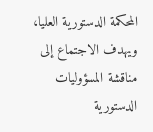المحكمة الدستورية العليا، ويهدف الاجتماع إلى مناقشة المسؤوليات الدستورية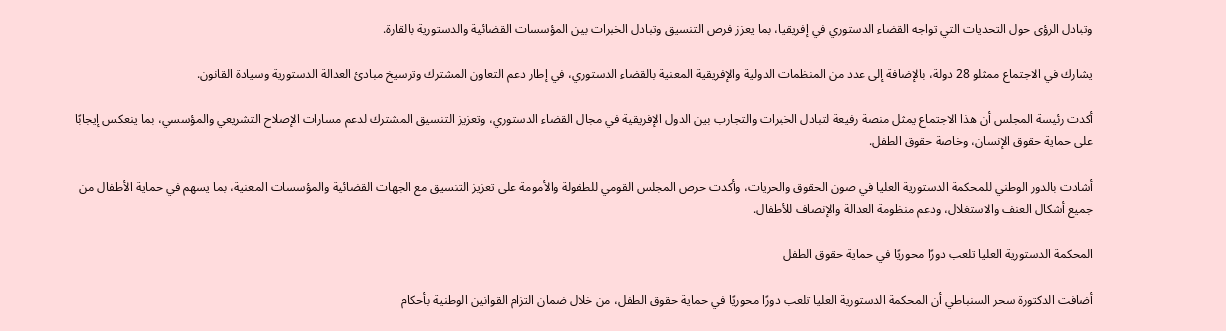وتبادل الرؤى حول التحديات التي تواجه القضاء الدستوري في إفريقيا، بما يعزز فرص التنسيق وتبادل الخبرات بين المؤسسات القضائية والدستورية بالقارة.

يشارك في الاجتماع ممثلو 28 دولة، بالإضافة إلى عدد من المنظمات الدولية والإفريقية المعنية بالقضاء الدستوري، في إطار دعم التعاون المشترك وترسيخ مبادئ العدالة الدستورية وسيادة القانون.

أكدت رئيسة المجلس أن هذا الاجتماع يمثل منصة رفيعة لتبادل الخبرات والتجارب بين الدول الإفريقية في مجال القضاء الدستوري، وتعزيز التنسيق المشترك لدعم مسارات الإصلاح التشريعي والمؤسسي، بما ينعكس إيجابًا على حماية حقوق الإنسان، وخاصة حقوق الطفل.

أشادت بالدور الوطني للمحكمة الدستورية العليا في صون الحقوق والحريات، وأكدت حرص المجلس القومي للطفولة والأمومة على تعزيز التنسيق مع الجهات القضائية والمؤسسات المعنية، بما يسهم في حماية الأطفال من جميع أشكال العنف والاستغلال، ودعم منظومة العدالة والإنصاف للأطفال.

المحكمة الدستورية العليا تلعب دورًا محوريًا في حماية حقوق الطفل

أضافت الدكتورة سحر السنباطي أن المحكمة الدستورية العليا تلعب دورًا محوريًا في حماية حقوق الطفل، من خلال ضمان التزام القوانين الوطنية بأحكام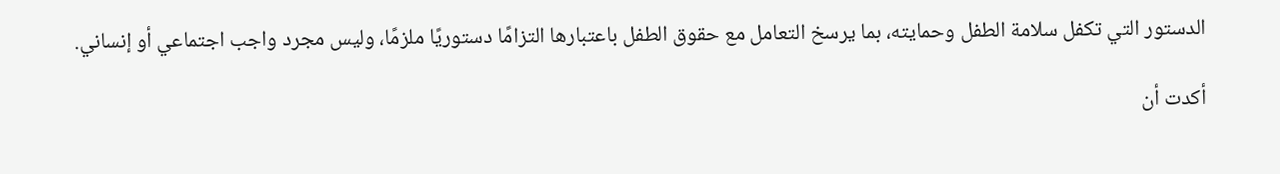الدستور التي تكفل سلامة الطفل وحمايته، بما يرسخ التعامل مع حقوق الطفل باعتبارها التزامًا دستوريًا ملزمًا، وليس مجرد واجب اجتماعي أو إنساني.

أكدت أن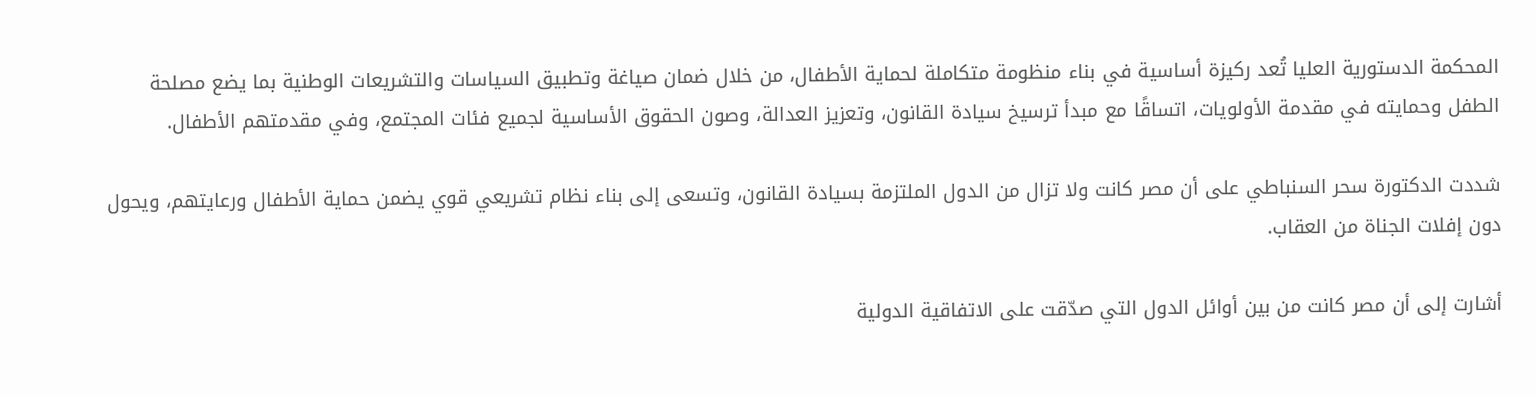المحكمة الدستورية العليا تُعد ركيزة أساسية في بناء منظومة متكاملة لحماية الأطفال، من خلال ضمان صياغة وتطبيق السياسات والتشريعات الوطنية بما يضع مصلحة الطفل وحمايته في مقدمة الأولويات، اتساقًا مع مبدأ ترسيخ سيادة القانون، وتعزيز العدالة، وصون الحقوق الأساسية لجميع فئات المجتمع، وفي مقدمتهم الأطفال.

شددت الدكتورة سحر السنباطي على أن مصر كانت ولا تزال من الدول الملتزمة بسيادة القانون، وتسعى إلى بناء نظام تشريعي قوي يضمن حماية الأطفال ورعايتهم، ويحول دون إفلات الجناة من العقاب.

أشارت إلى أن مصر كانت من بين أوائل الدول التي صدّقت على الاتفاقية الدولية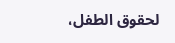لحقوق الطفل،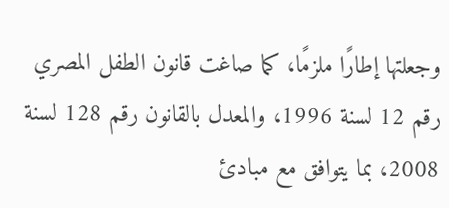وجعلتها إطارًا ملزمًا، كما صاغت قانون الطفل المصري رقم 12 لسنة 1996، والمعدل بالقانون رقم 128 لسنة 2008، بما يتوافق مع مبادئ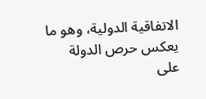الاتفاقية الدولية، وهو ما يعكس حرص الدولة على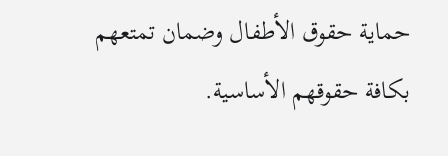حماية حقوق الأطفال وضمان تمتعهم بكافة حقوقهم الأساسية.